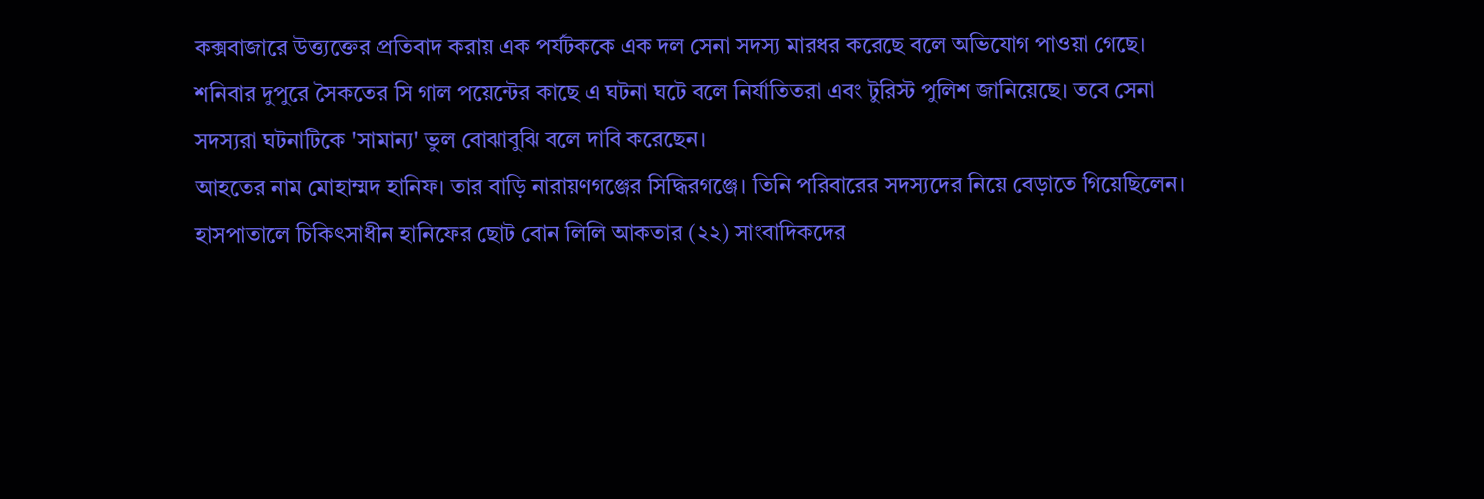কক্সবাজারে উত্ত্যক্তের প্রতিবাদ করায় এক পর্যটককে এক দল সেনা সদস্য মারধর করেছে বলে অভিযোগ পাওয়া গেছে।
শনিবার দুপুরে সৈকতের সি গাল পয়েন্টের কাছে এ ঘটনা ঘটে বলে নির্যাতিতরা এবং টুরিস্ট পুলিশ জানিয়েছে। তবে সেনা সদস্যরা ঘটনাটিকে 'সামান্য' ভুল বোঝাবুঝি বলে দাবি করেছেন।
আহতের নাম মোহাম্মদ হানিফ। তার বাড়ি নারায়ণগঞ্জের সিদ্ধিরগঞ্জে। তিনি পরিবারের সদস্যদের নিয়ে বেড়াতে গিয়েছিলেন।
হাসপাতালে চিকিৎসাধীন হানিফের ছোট বোন লিলি আকতার (২২) সাংবাদিকদের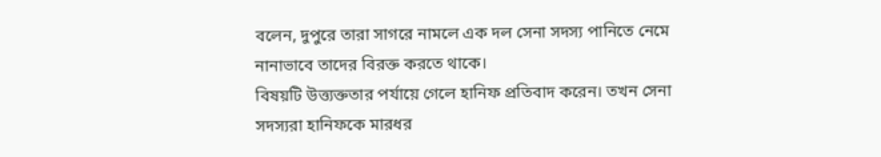বলেন, দুপুরে তারা সাগরে নামলে এক দল সেনা সদস্য পানিতে নেমে নানাভাবে তাদের বিরক্ত করতে থাকে।
বিষয়টি উত্ত্যক্ততার পর্যায়ে গেলে হানিফ প্রতিবাদ করেন। তখন সেনা সদস্যরা হানিফকে মারধর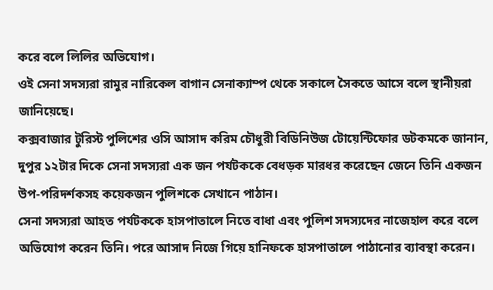করে বলে লিলির অভিযোগ।
ওই সেনা সদস্যরা রামুর নারিকেল বাগান সেনাক্যাম্প থেকে সকালে সৈকতে আসে বলে স্থানীয়রা জানিয়েছে।
কক্সবাজার টুরিস্ট পুলিশের ওসি আসাদ করিম চৌধুরী বিডিনিউজ টোয়েন্টিফোর ডটকমকে জানান, দুপুর ১২টার দিকে সেনা সদস্যরা এক জন পর্যটককে বেধড়ক মারধর করেছেন জেনে তিনি একজন উপ-পরিদর্শকসহ কয়েকজন পুলিশকে সেখানে পাঠান।
সেনা সদস্যরা আহত পর্যটককে হাসপাতালে নিতে বাধা এবং পুলিশ সদস্যদের নাজেহাল করে বলে অভিযোগ করেন তিনি। পরে আসাদ নিজে গিয়ে হানিফকে হাসপাতালে পাঠানোর ব্যাবস্থা করেন।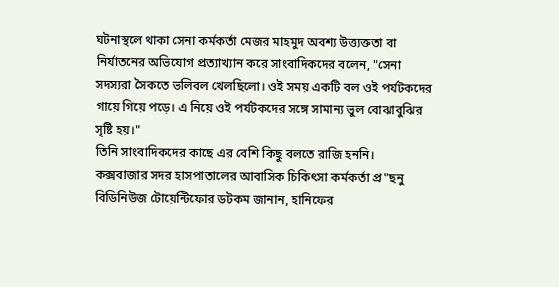ঘটনাস্থলে থাকা সেনা কর্মকর্তা মেজর মাহমুদ অবশ্য উত্ত্যক্ততা বা নির্যাতনের অভিযোগ প্রত্যাখ্যান করে সাংবাদিকদের বলেন, "সেনা সদস্যরা সৈকতে ভলিবল খেলছিলো। ওই সময় একটি বল ওই পর্যটকদের গায়ে গিয়ে পড়ে। এ নিয়ে ওই পর্যটকদের সঙ্গে সামান্য ভুল বোঝাবুঝির সৃষ্টি হয়।"
তিনি সাংবাদিকদের কাছে এর বেশি কিছু বলতে রাজি হননি।
কক্সবাজার সদর হাসপাতালের আবাসিক চিকিৎসা কর্মকর্তা প্র"ছনু বিডিনিউজ টোয়েন্টিফোর ডটকম জানান, হানিফের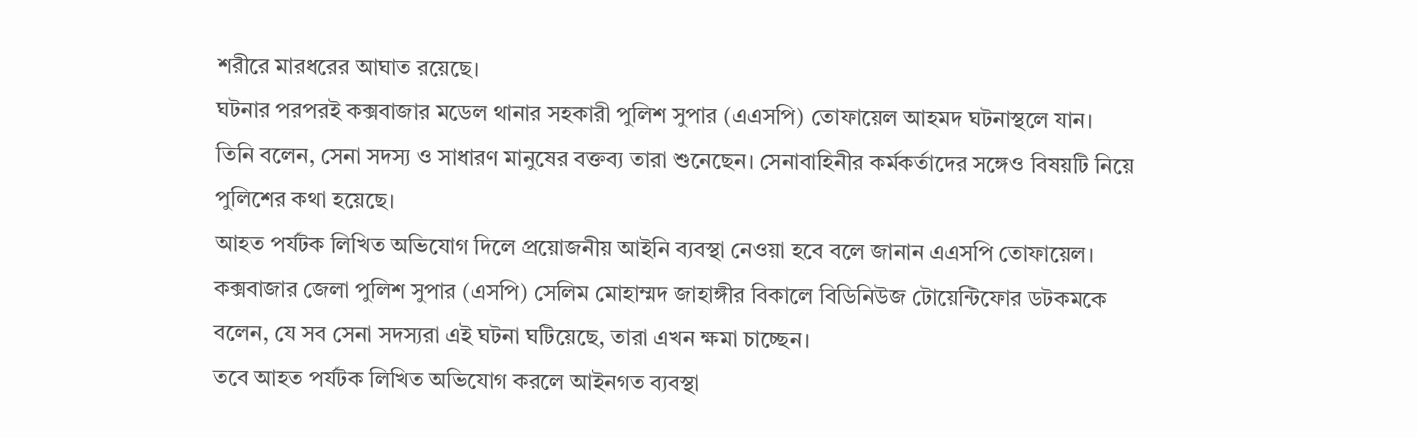শরীরে মারধরের আঘাত রয়েছে।
ঘটনার পরপরই কক্সবাজার মডেল থানার সহকারী পুলিশ সুপার (এএসপি) তোফায়েল আহমদ ঘটনাস্থলে যান।
তিনি বলেন, সেনা সদস্য ও সাধারণ মানুষের বক্তব্য তারা শুনেছেন। সেনাবাহিনীর কর্মকর্তাদের সঙ্গেও বিষয়টি নিয়ে পুলিশের কথা হয়েছে।
আহত পর্যটক লিখিত অভিযোগ দিলে প্রয়োজনীয় আইনি ব্যবস্থা নেওয়া হবে বলে জানান এএসপি তোফায়েল।
কক্সবাজার জেলা পুলিশ সুপার (এসপি) সেলিম মোহাম্মদ জাহাঙ্গীর বিকালে বিডিনিউজ টোয়েন্টিফোর ডটকমকে বলেন, যে সব সেনা সদস্যরা এই ঘটনা ঘটিয়েছে, তারা এখন ক্ষমা চাচ্ছেন।
তবে আহত পর্যটক লিখিত অভিযোগ করলে আইনগত ব্যবস্থা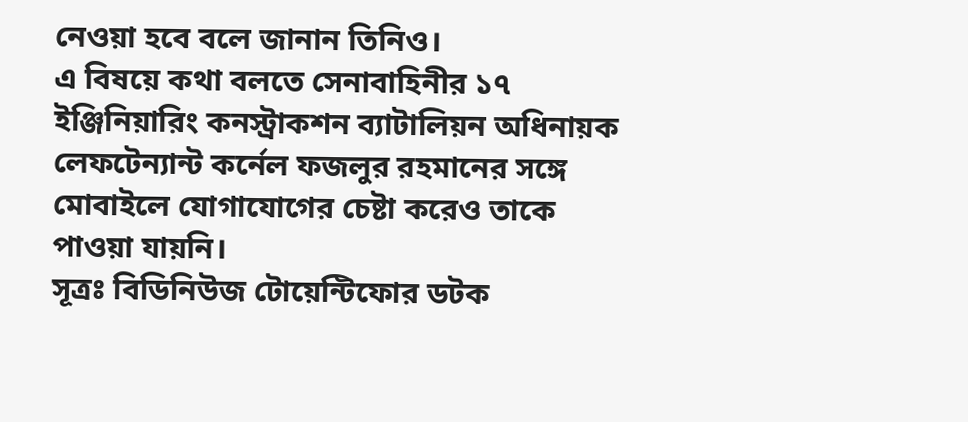নেওয়া হবে বলে জানান তিনিও।
এ বিষয়ে কথা বলতে সেনাবাহিনীর ১৭ ইঞ্জিনিয়ারিং কনস্ট্রাকশন ব্যাটালিয়ন অধিনায়ক লেফটেন্যান্ট কর্নেল ফজলুর রহমানের সঙ্গে মোবাইলে যোগাযোগের চেষ্টা করেও তাকে পাওয়া যায়নি।
সূত্রঃ বিডিনিউজ টোয়েন্টিফোর ডটক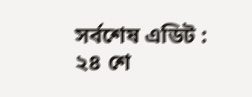সর্বশেষ এডিট : ২৪ শে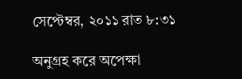সেপ্টেম্বর, ২০১১ রাত ৮:৩১

অনুগ্রহ করে অপেক্ষা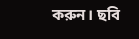করুন। ছবি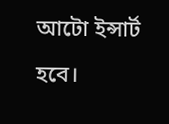আটো ইন্সার্ট হবে।